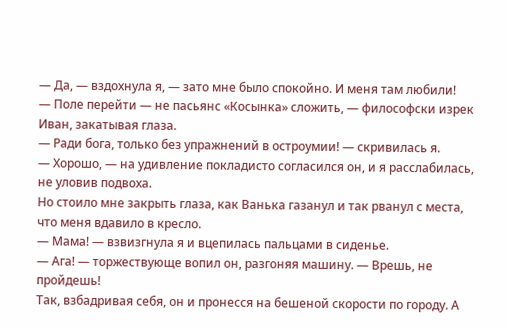— Да, — вздохнула я, — зато мне было спокойно. И меня там любили!
— Поле перейти — не пасьянс «Косынка» сложить, — философски изрек Иван, закатывая глаза.
— Ради бога, только без упражнений в остроумии! — скривилась я.
— Хорошо, — на удивление покладисто согласился он, и я расслабилась, не уловив подвоха.
Но стоило мне закрыть глаза, как Ванька газанул и так рванул с места, что меня вдавило в кресло.
— Мама! — взвизгнула я и вцепилась пальцами в сиденье.
— Ага! — торжествующе вопил он, разгоняя машину. — Врешь, не пройдешь!
Так, взбадривая себя, он и пронесся на бешеной скорости по городу. А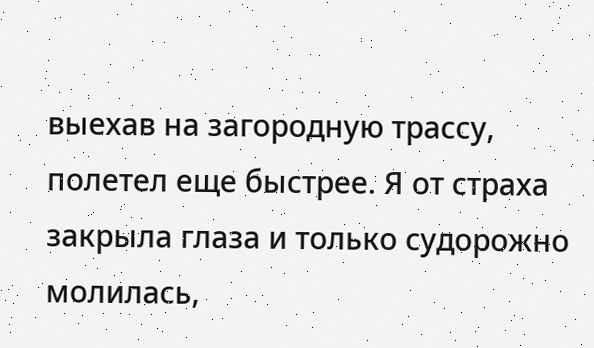выехав на загородную трассу, полетел еще быстрее. Я от страха закрыла глаза и только судорожно молилась,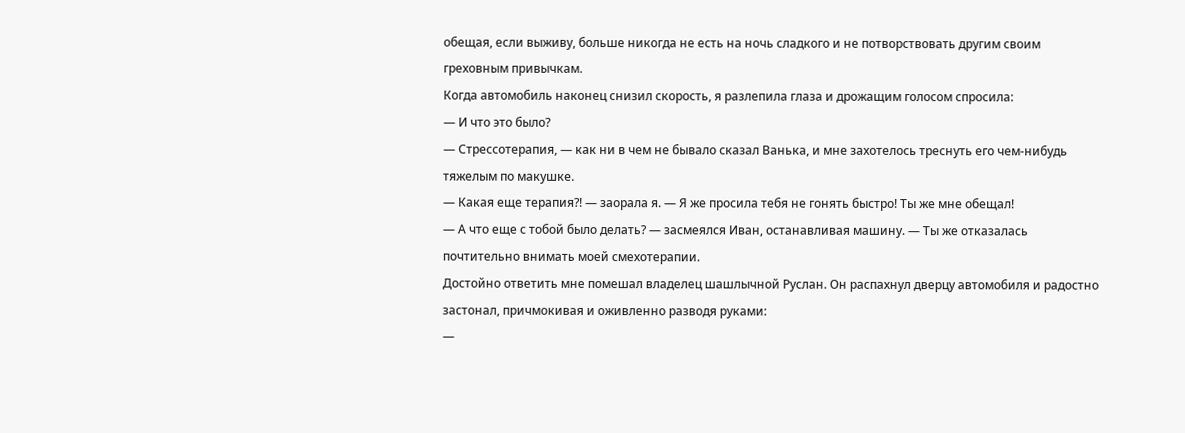обещая, если выживу, больше никогда не есть на ночь сладкого и не потворствовать другим своим греховным привычкам.
Когда автомобиль наконец снизил скорость, я разлепила глаза и дрожащим голосом спросила:
— И что это было?
— Стрессотерапия, — как ни в чем не бывало сказал Ванька, и мне захотелось треснуть его чем-нибудь тяжелым по макушке.
— Какая еще терапия?! — заорала я. — Я же просила тебя не гонять быстро! Ты же мне обещал!
— А что еще с тобой было делать? — засмеялся Иван, останавливая машину. — Ты же отказалась почтительно внимать моей смехотерапии.
Достойно ответить мне помешал владелец шашлычной Руслан. Он распахнул дверцу автомобиля и радостно застонал, причмокивая и оживленно разводя руками:
—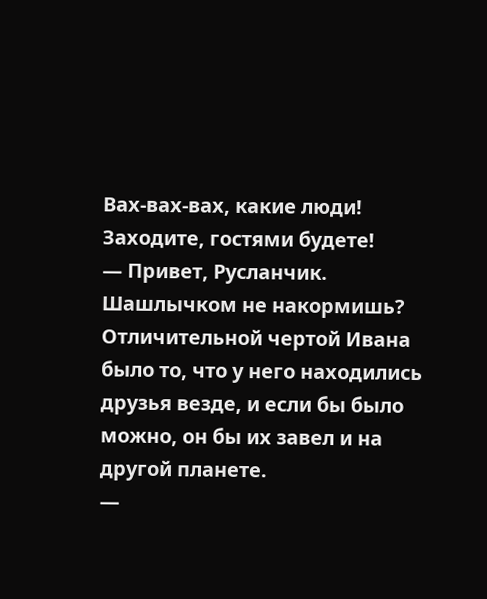Вах-вах-вах, какие люди! Заходите, гостями будете!
— Привет, Русланчик. Шашлычком не накормишь?
Отличительной чертой Ивана было то, что у него находились друзья везде, и если бы было можно, он бы их завел и на другой планете.
—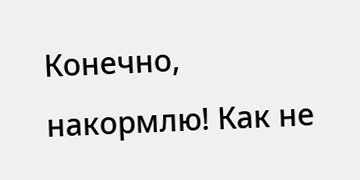Конечно, накормлю! Как не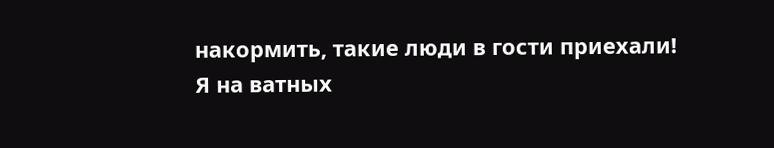накормить, такие люди в гости приехали!
Я на ватных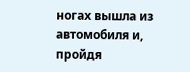ногах вышла из автомобиля и, пройдя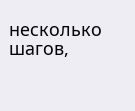несколько шагов,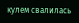кулем свалилась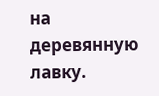на деревянную лавку.